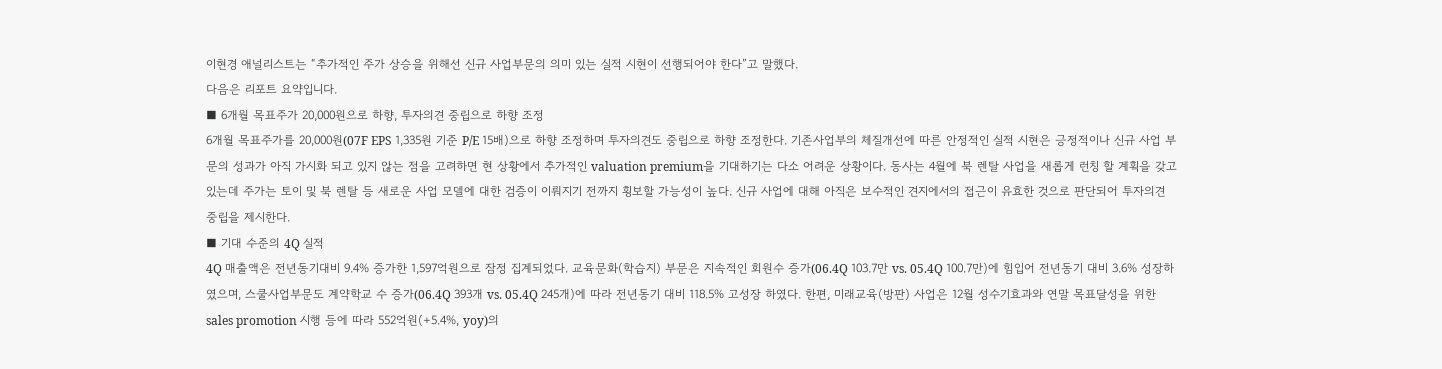이현경 애널리스트는 “추가적인 주가 상승을 위해선 신규 사업부문의 의미 있는 실적 시현이 선행되어야 한다”고 말했다.
다음은 리포트 요약입니다.
■ 6개월 목표주가 20,000원으로 하향, 투자의견 중립으로 하향 조정
6개월 목표주가를 20,000원(07F EPS 1,335원 기준 P/E 15배)으로 하향 조정하며 투자의견도 중립으로 하향 조정한다. 기존사업부의 체질개선에 따른 안정적인 실적 시현은 긍정적이나 신규 사업 부문의 성과가 아직 가시화 되고 있지 않는 점을 고려하면 현 상황에서 추가적인 valuation premium을 기대하기는 다소 어려운 상황이다. 동사는 4월에 북 렌탈 사업을 새롭게 런칭 할 계획을 갖고 있는데 주가는 토이 및 북 렌탈 등 새로운 사업 모델에 대한 검증이 이뤄지기 전까지 횡보할 가능성이 높다. 신규 사업에 대해 아직은 보수적인 견지에서의 접근이 유효한 것으로 판단되어 투자의견 중립을 제시한다.
■ 기대 수준의 4Q 실적
4Q 매출액은 전년동기대비 9.4% 증가한 1,597억원으로 잠정 집계되었다. 교육문화(학습지) 부문은 지속적인 회원수 증가(06.4Q 103.7만 vs. 05.4Q 100.7만)에 힘입어 전년동기 대비 3.6% 성장하였으며, 스쿨사업부문도 계약학교 수 증가(06.4Q 393개 vs. 05.4Q 245개)에 따라 전년동기 대비 118.5% 고성장 하였다. 한편, 미래교육(방판) 사업은 12월 성수기효과와 연말 목표달성을 위한 sales promotion 시행 등에 따라 552억원(+5.4%, yoy)의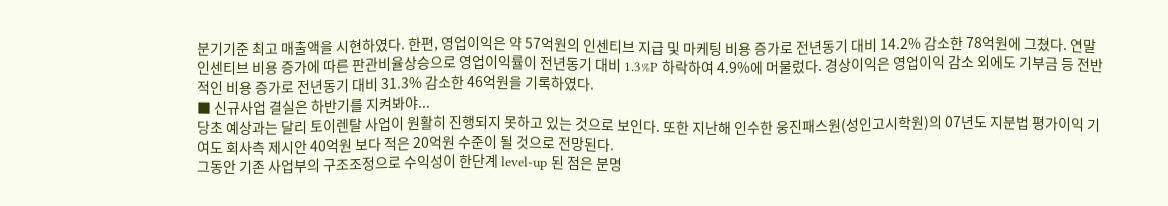분기기준 최고 매출액을 시현하였다. 한편, 영업이익은 약 57억원의 인센티브 지급 및 마케팅 비용 증가로 전년동기 대비 14.2% 감소한 78억원에 그쳤다. 연말 인센티브 비용 증가에 따른 판관비율상승으로 영업이익률이 전년동기 대비 1.3%P 하락하여 4.9%에 머물렀다. 경상이익은 영업이익 감소 외에도 기부금 등 전반적인 비용 증가로 전년동기 대비 31.3% 감소한 46억원을 기록하였다.
■ 신규사업 결실은 하반기를 지켜봐야...
당초 예상과는 달리 토이렌탈 사업이 원활히 진행되지 못하고 있는 것으로 보인다. 또한 지난해 인수한 웅진패스원(성인고시학원)의 07년도 지분법 평가이익 기여도 회사측 제시안 40억원 보다 적은 20억원 수준이 될 것으로 전망된다.
그동안 기존 사업부의 구조조정으로 수익성이 한단계 level-up 된 점은 분명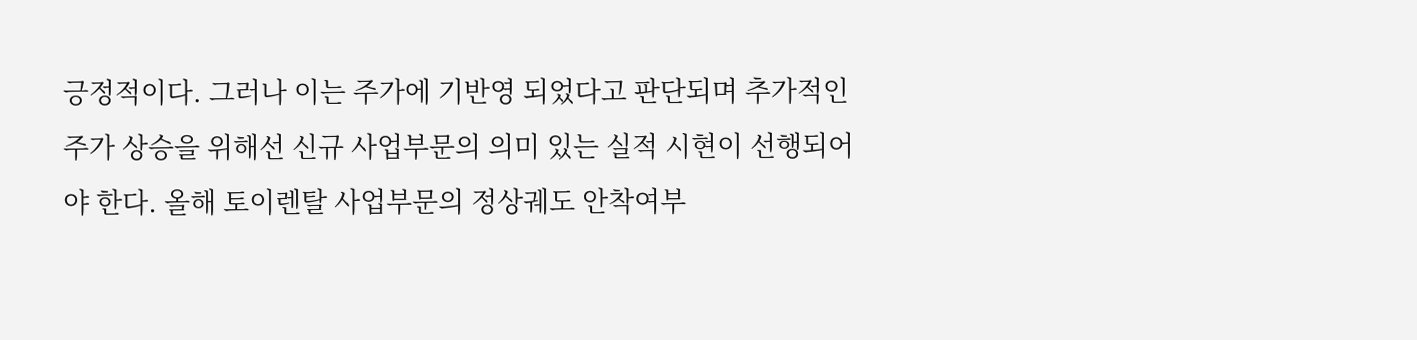긍정적이다. 그러나 이는 주가에 기반영 되었다고 판단되며 추가적인 주가 상승을 위해선 신규 사업부문의 의미 있는 실적 시현이 선행되어야 한다. 올해 토이렌탈 사업부문의 정상궤도 안착여부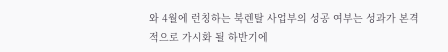와 4월에 런칭하는 북렌탈 사업부의 성공 여부는 성과가 본격적으로 가시화 될 하반기에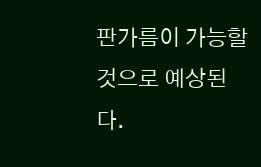판가름이 가능할 것으로 예상된다.